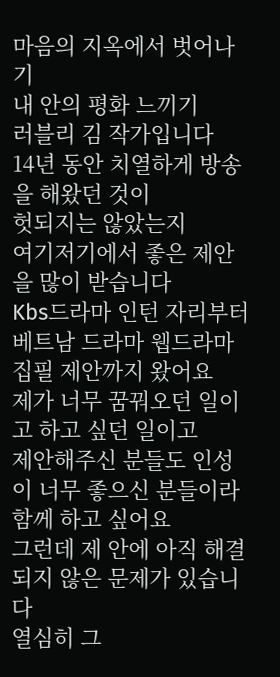마음의 지옥에서 벗어나기
내 안의 평화 느끼기
러블리 김 작가입니다
14년 동안 치열하게 방송을 해왔던 것이
헛되지는 않았는지
여기저기에서 좋은 제안을 많이 받습니다
Kbs드라마 인턴 자리부터
베트남 드라마 웹드라마 집필 제안까지 왔어요
제가 너무 꿈꿔오던 일이고 하고 싶던 일이고
제안해주신 분들도 인성이 너무 좋으신 분들이라
함께 하고 싶어요
그런데 제 안에 아직 해결되지 않은 문제가 있습니다
열심히 그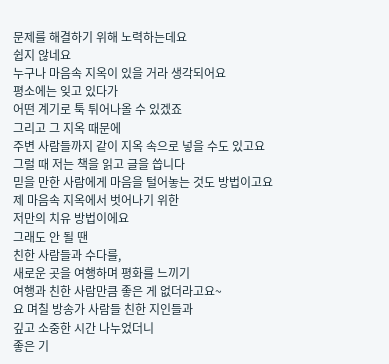문제를 해결하기 위해 노력하는데요
쉽지 않네요
누구나 마음속 지옥이 있을 거라 생각되어요
평소에는 잊고 있다가
어떤 계기로 툭 튀어나올 수 있겠죠
그리고 그 지옥 때문에
주변 사람들까지 같이 지옥 속으로 넣을 수도 있고요
그럴 때 저는 책을 읽고 글을 씁니다
믿을 만한 사람에게 마음을 털어놓는 것도 방법이고요
제 마음속 지옥에서 벗어나기 위한
저만의 치유 방법이에요
그래도 안 될 땐
친한 사람들과 수다를,
새로운 곳을 여행하며 평화를 느끼기
여행과 친한 사람만큼 좋은 게 없더라고요~
요 며칠 방송가 사람들 친한 지인들과
깊고 소중한 시간 나누었더니
좋은 기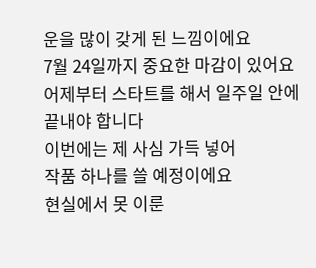운을 많이 갖게 된 느낌이에요
7월 24일까지 중요한 마감이 있어요
어제부터 스타트를 해서 일주일 안에
끝내야 합니다
이번에는 제 사심 가득 넣어
작품 하나를 쓸 예정이에요
현실에서 못 이룬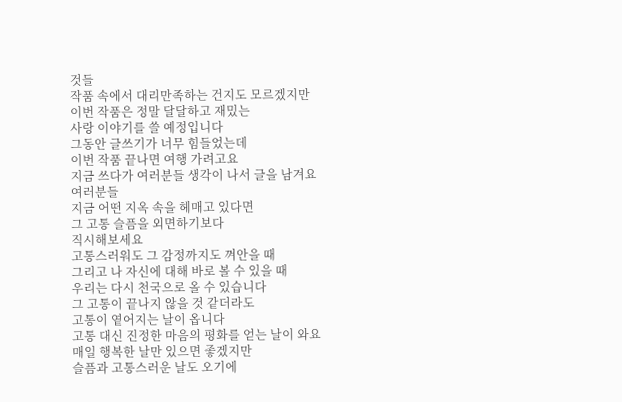것들
작품 속에서 대리만족하는 건지도 모르겠지만
이번 작품은 정말 달달하고 재밌는
사랑 이야기를 쓸 예정입니다
그동안 글쓰기가 너무 힘들었는데
이번 작품 끝나면 여행 가려고요
지금 쓰다가 여러분들 생각이 나서 글을 남겨요
여러분들
지금 어떤 지옥 속을 헤매고 있다면
그 고통 슬픔을 외면하기보다
직시해보세요
고통스러워도 그 감정까지도 껴안을 때
그리고 나 자신에 대해 바로 볼 수 있을 때
우리는 다시 천국으로 올 수 있습니다
그 고통이 끝나지 않을 것 같더라도
고통이 옅어지는 날이 옵니다
고통 대신 진정한 마음의 평화를 얻는 날이 와요
매일 행복한 날만 있으면 좋겠지만
슬픔과 고통스러운 날도 오기에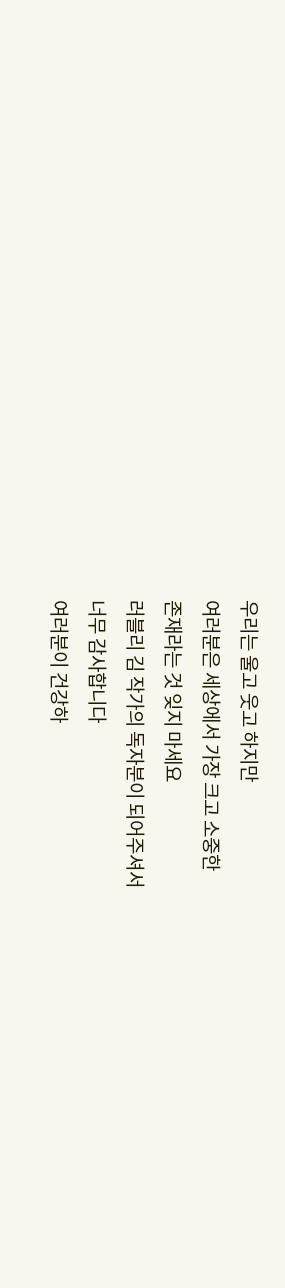우리는 울고 웃고 하지만
여러분은 세상에서 가장 크고 소중한
존재라는 것 잊지 마세요
러블리 김 작가의 독자분이 되어주셔서
너무 감사합니다
여러분이 건강하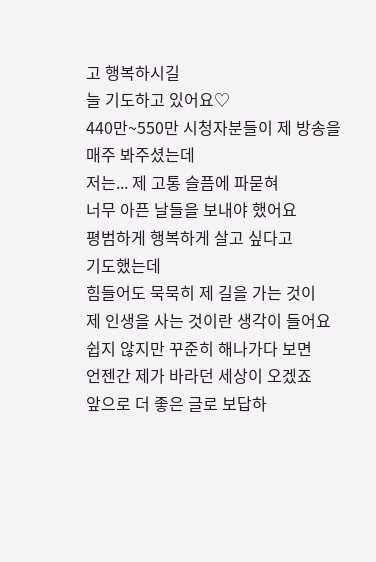고 행복하시길
늘 기도하고 있어요♡
440만~550만 시청자분들이 제 방송을
매주 봐주셨는데
저는... 제 고통 슬픔에 파묻혀
너무 아픈 날들을 보내야 했어요
평범하게 행복하게 살고 싶다고
기도했는데
힘들어도 묵묵히 제 길을 가는 것이
제 인생을 사는 것이란 생각이 들어요
쉽지 않지만 꾸준히 해나가다 보면
언젠간 제가 바라던 세상이 오겠죠
앞으로 더 좋은 글로 보답하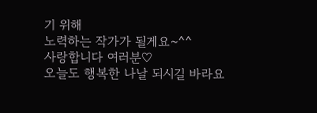기 위해
노력하는 작가가 될게요~^^
사랑합니다 여러분♡
오늘도 행복한 나날 되시길 바라요